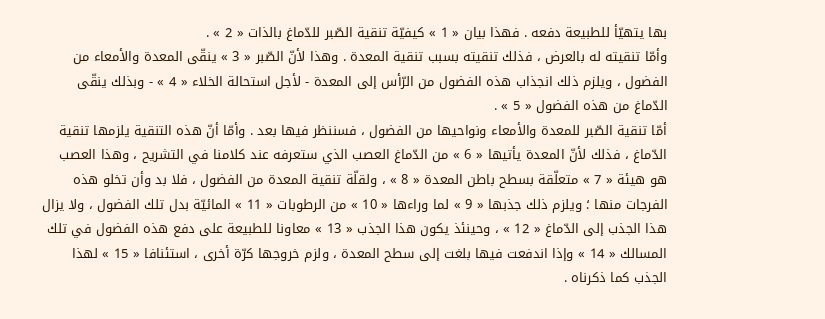بها يتهيّأ للطبيعة دفعه . فهذا بيان « 1 » كيفيّة تنقية الصّبر للدّماغ بالذات « 2 » .
وأمّا تنقيته له بالعرض ، فذلك تنقيته بسبب تنقية المعدة . وهذا لأنّ الصّبر « 3 » ينقّى المعدة والأمعاء من الفضول ، ويلزم ذلك انجذاب هذه الفضول من الرّأس إلى المعدة - لأجل استحالة الخلاء « 4 » - وبذلك ينقّى الدّماغ من هذه الفضول « 5 » .
أمّا تنقية الصّبر للمعدة والأمعاء ونواحيها من الفضول ، فسننظر فيها بعد . وأمّا أنّ هذه التنقية يلزمها تنقية الدّماغ ، فذلك لأنّ المعدة يأتيها « 6 » من الدّماغ العصب الذي ستعرفه عند كلامنا في التشريح ، وهذا العصب هو هيئة « 7 » متعلّقة بسطح باطن المعدة « 8 » ، ولقلّة تنقية المعدة من الفضول ، فلا بد وأن تخلو هذه الفرجات منها ؛ ويلزم ذلك جذبها « 9 » لما وراءها « 10 » من الرطوبات « 11 » المائيّة بدل تلك الفضول ، ولا يزال هذا الجذب إلى الدّماغ « 12 » ، وحينئذ يكون هذا الجذب « 13 » معاونا للطبيعة على دفع هذه الفضول في تلك المسالك « 14 » وإذا اندفعت فيها بلغت إلى سطح المعدة ، ولزم خروجها كرّة أخرى ، استئنافا « 15 » لهذا الجذب كما ذكرناه .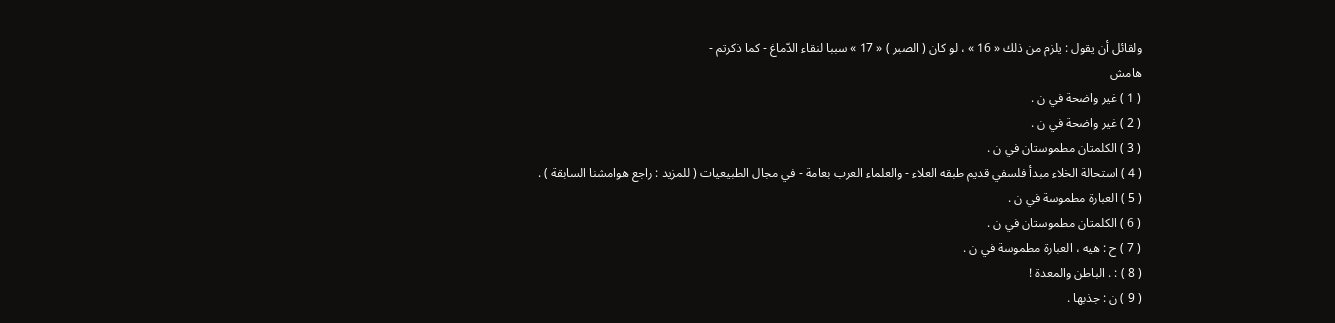ولقائل أن يقول : يلزم من ذلك « 16 » ، لو كان ( الصبر ) « 17 » سببا لنقاء الدّماغ - كما ذكرتم -
هامش
( 1 ) غير واضحة في ن .
( 2 ) غير واضحة في ن .
( 3 ) الكلمتان مطموستان في ن .
( 4 ) استحالة الخلاء مبدأ فلسفي قديم طبقه العلاء - والعلماء العرب بعامة - في مجال الطبيعيات ( للمزيد : راجع هوامشنا السابقة ) .
( 5 ) العبارة مطموسة في ن .
( 6 ) الكلمتان مطموستان في ن .
( 7 ) ح : هيه ، العبارة مطموسة في ن .
( 8 ) : . الباطن والمعدة !
( 9 ) ن : جذبها .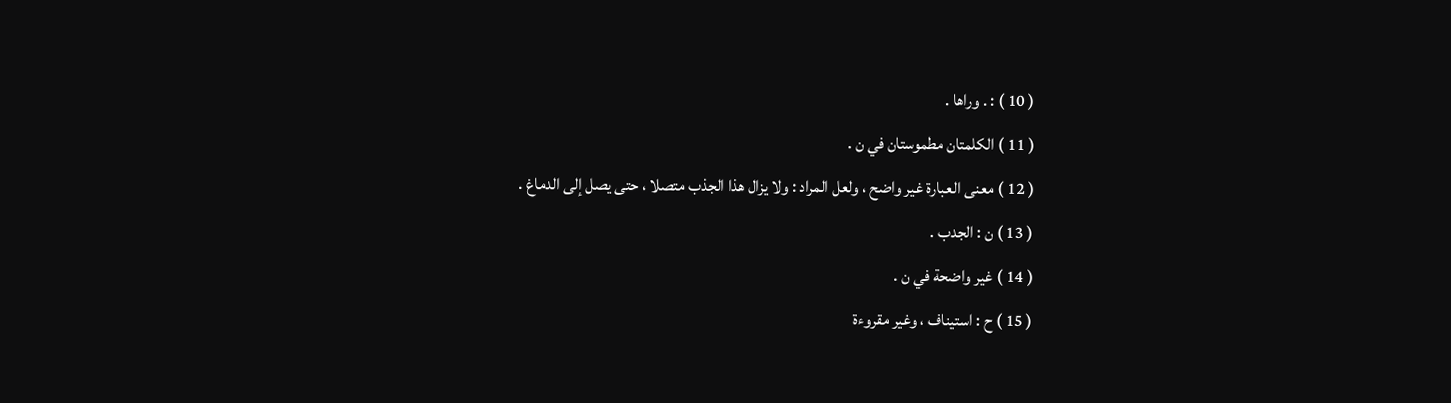( 10 ) : . وراها .
( 11 ) الكلمتان مطموستان في ن .
( 12 ) معنى العبارة غير واضح ، ولعل المراد : ولا يزال هذا الجذب متصلا ، حتى يصل إلى الدماغ .
( 13 ) ن : الجدب .
( 14 ) غير واضحة في ن .
( 15 ) ح : استيناف ، وغير مقروءة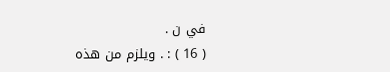في ن .
( 16 ) : . ويلزم من هذه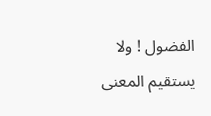الفضول ! ولا يستقيم المعنى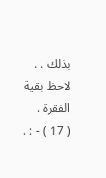بذلك . . لاحظ بقية الفقرة .
( 17 ) - : .